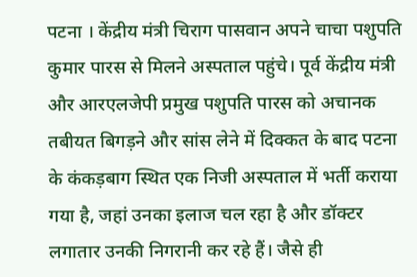पटना । केंद्रीय मंत्री चिराग पासवान अपने चाचा पशुपति कुमार पारस से मिलने अस्पताल पहुंचे। पूर्व केंद्रीय मंत्री और आरएलजेपी प्रमुख पशुपति पारस को अचानक तबीयत बिगड़ने और सांस लेने में दिक्कत के बाद पटना के कंकड़बाग स्थित एक निजी अस्पताल में भर्ती कराया गया है, जहां उनका इलाज चल रहा है और डॉक्टर लगातार उनकी निगरानी कर रहे हैं। जैसे ही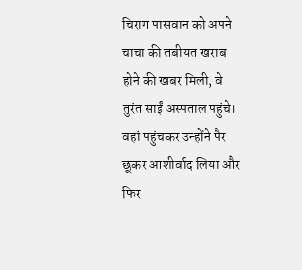चिराग पासवान को अपने चाचा की तबीयत खराब होने की खबर मिली, वे तुरंत साईं अस्पताल पहुंचे। वहां पहुंचकर उन्होंने पैर छूकर आशीर्वाद लिया और फिर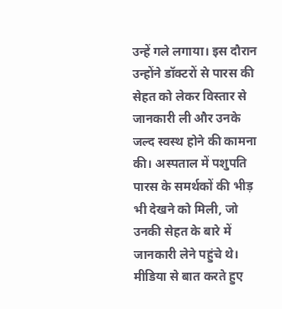उन्हें गले लगाया। इस दौरान उन्होंने डॉक्टरों से पारस की सेहत को लेकर विस्तार से जानकारी ली और उनके जल्द स्वस्थ होने की कामना की। अस्पताल में पशुपति पारस के समर्थकों की भीड़ भी देखने को मिली, जो उनकी सेहत के बारे में जानकारी लेने पहुंचे थे। मीडिया से बात करते हुए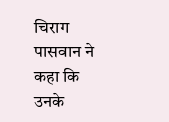चिराग पासवान ने कहा कि उनके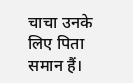चाचा उनके लिए पिता समान हैं।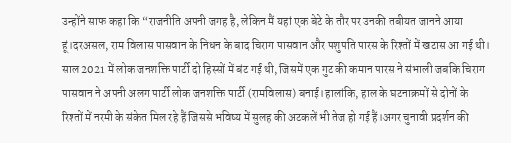उन्होंने साफ कहा कि “राजनीति अपनी जगह है, लेकिन मैं यहां एक बेटे के तौर पर उनकी तबीयत जानने आया हूं।दरअसल, राम विलास पासवान के निधन के बाद चिराग पासवान और पशुपति पारस के रिश्तों में खटास आ गई थी। साल 2021 में लोक जनशक्ति पार्टी दो हिस्सों में बंट गई थी, जिसमें एक गुट की कमान पारस ने संभाली जबकि चिराग पासवान ने अपनी अलग पार्टी लोक जनशक्ति पार्टी (रामविलास) बनाई।हालांकि, हाल के घटनाक्रमों से दोनों के रिश्तों में नरमी के संकेत मिल रहे हैं जिससे भविष्य में सुलह की अटकलें भी तेज हो गई हैं।अगर चुनावी प्रदर्शन की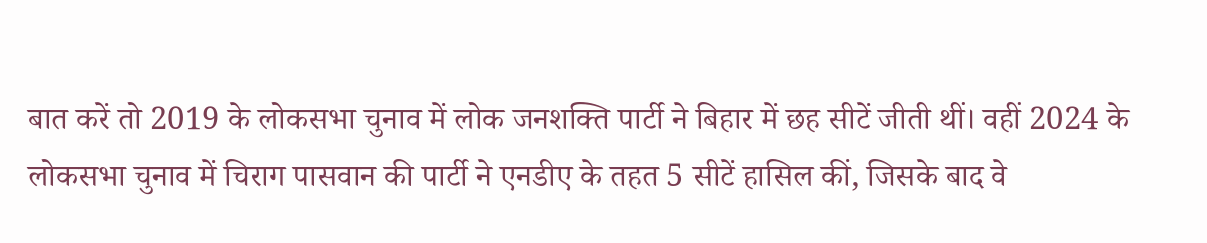बात करें तो 2019 के लोकसभा चुनाव में लोक जनशक्ति पार्टी ने बिहार में छह सीटें जीती थीं। वहीं 2024 के लोकसभा चुनाव में चिराग पासवान की पार्टी ने एनडीए के तहत 5 सीटें हासिल कीं, जिसके बाद वे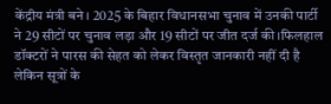केंद्रीय मंत्री बने। 2025 के बिहार विधानसभा चुनाव में उनकी पार्टी ने 29 सीटों पर चुनाव लड़ा और 19 सीटों पर जीत दर्ज की।फिलहाल डॉक्टरों ने पारस की सेहत को लेकर विस्तृत जानकारी नहीं दी है लेकिन सूत्रों के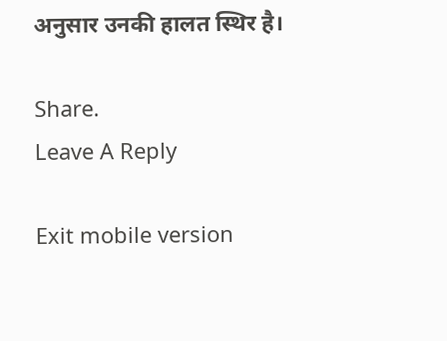अनुसार उनकी हालत स्थिर है।

Share.
Leave A Reply

Exit mobile version